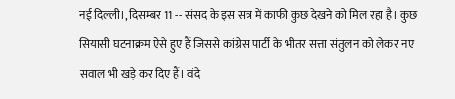नई दिल्ली।, दिसम्बर 11 -- संसद के इस सत्र में काफी कुछ देखने को मिल रहा है। कुछ सियासी घटनाक्रम ऐसे हुए हैं जिससे कांग्रेस पार्टी के भीतर सत्ता संतुलन को लेकर नए सवाल भी खड़े कर दिए हैं। वंदे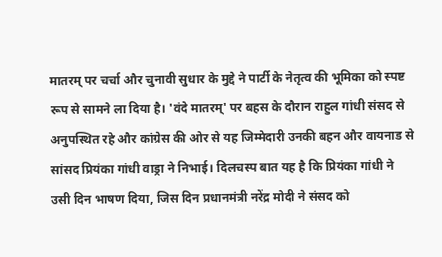मातरम् पर चर्चा और चुनावी सुधार के मुद्दे ने पार्टी के नेतृत्व की भूमिका को स्पष्ट रूप से सामने ला दिया है। 'वंदे मातरम्' पर बहस के दौरान राहुल गांधी संसद से अनुपस्थित रहे और कांग्रेस की ओर से यह जिम्मेदारी उनकी बहन और वायनाड से सांसद प्रियंका गांधी वाड्रा ने निभाई। दिलचस्प बात यह है कि प्रियंका गांधी ने उसी दिन भाषण दिया, जिस दिन प्रधानमंत्री नरेंद्र मोदी ने संसद को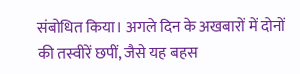संबोधित किया। अगले दिन के अखबारों में दोनों की तस्वीरें छपीं, जैसे यह बहस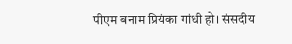पीएम बनाम प्रियंका गांधी हो। संसदीय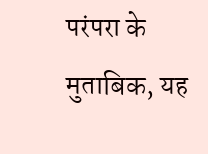परंपरा के मुताबिक, यह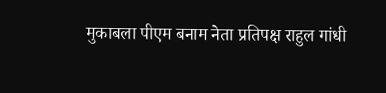मुकाबला पीएम बनाम नेता प्रतिपक्ष राहुल गांधी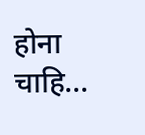होना चाहि...